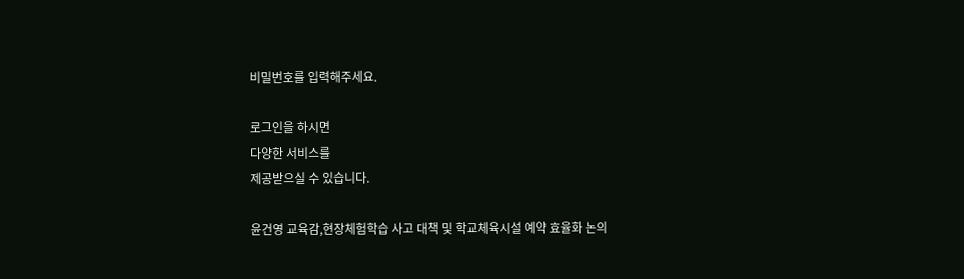비밀번호를 입력해주세요.

로그인을 하시면
다양한 서비스를
제공받으실 수 있습니다.

윤건영 교육감,현장체험학습 사고 대책 및 학교체육시설 예약 효율화 논의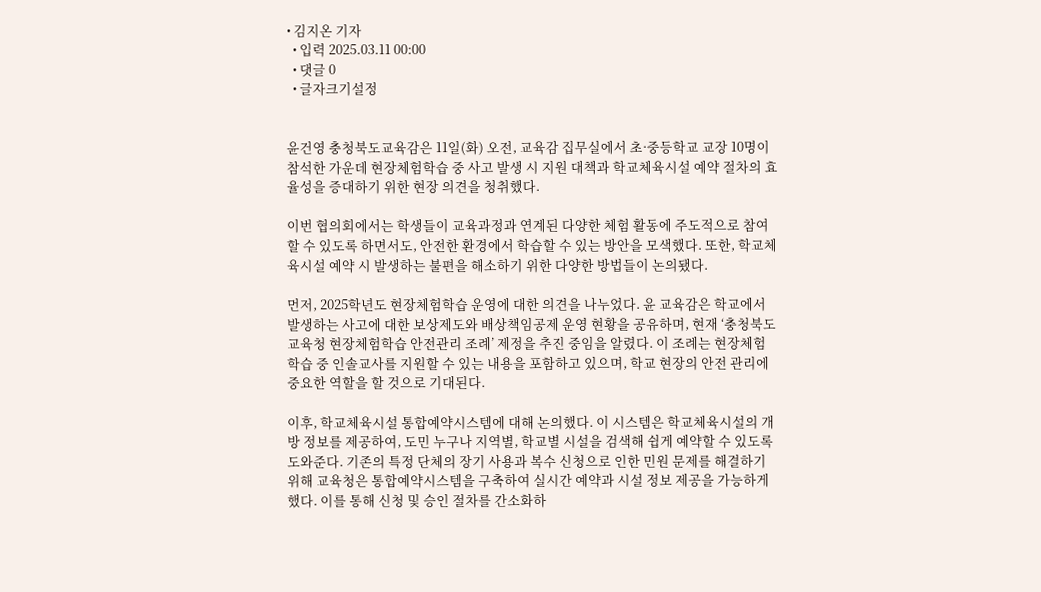• 김지온 기자
  • 입력 2025.03.11 00:00
  • 댓글 0
  • 글자크기설정


윤건영 충청북도교육감은 11일(화) 오전, 교육감 집무실에서 초·중등학교 교장 10명이 참석한 가운데 현장체험학습 중 사고 발생 시 지원 대책과 학교체육시설 예약 절차의 효율성을 증대하기 위한 현장 의견을 청취했다.

이번 협의회에서는 학생들이 교육과정과 연계된 다양한 체험 활동에 주도적으로 참여할 수 있도록 하면서도, 안전한 환경에서 학습할 수 있는 방안을 모색했다. 또한, 학교체육시설 예약 시 발생하는 불편을 해소하기 위한 다양한 방법들이 논의됐다.

먼저, 2025학년도 현장체험학습 운영에 대한 의견을 나누었다. 윤 교육감은 학교에서 발생하는 사고에 대한 보상제도와 배상책임공제 운영 현황을 공유하며, 현재 ‘충청북도교육청 현장체험학습 안전관리 조례’ 제정을 추진 중임을 알렸다. 이 조례는 현장체험학습 중 인솔교사를 지원할 수 있는 내용을 포함하고 있으며, 학교 현장의 안전 관리에 중요한 역할을 할 것으로 기대된다.

이후, 학교체육시설 통합예약시스템에 대해 논의했다. 이 시스템은 학교체육시설의 개방 정보를 제공하여, 도민 누구나 지역별, 학교별 시설을 검색해 쉽게 예약할 수 있도록 도와준다. 기존의 특정 단체의 장기 사용과 복수 신청으로 인한 민원 문제를 해결하기 위해 교육청은 통합예약시스템을 구축하여 실시간 예약과 시설 정보 제공을 가능하게 했다. 이를 통해 신청 및 승인 절차를 간소화하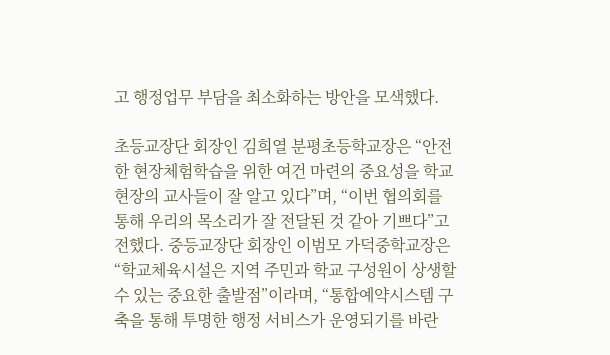고 행정업무 부담을 최소화하는 방안을 모색했다.

초등교장단 회장인 김희열 분평초등학교장은 “안전한 현장체험학습을 위한 여건 마련의 중요성을 학교 현장의 교사들이 잘 알고 있다”며, “이번 협의회를 통해 우리의 목소리가 잘 전달된 것 같아 기쁘다”고 전했다. 중등교장단 회장인 이범모 가덕중학교장은 “학교체육시설은 지역 주민과 학교 구성원이 상생할 수 있는 중요한 출발점”이라며, “통합예약시스템 구축을 통해 투명한 행정 서비스가 운영되기를 바란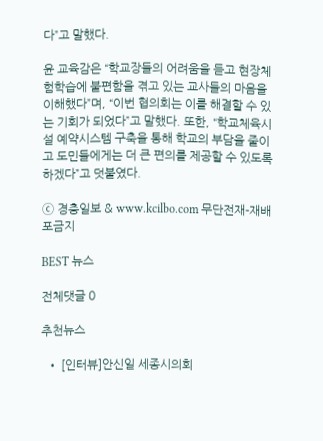다”고 말했다.

윤 교육감은 “학교장들의 어려움을 듣고 현장체험학습에 불편함을 겪고 있는 교사들의 마음을 이해했다”며, “이번 협의회는 이를 해결할 수 있는 기회가 되었다”고 말했다. 또한, “학교체육시설 예약시스템 구축을 통해 학교의 부담을 줄이고 도민들에게는 더 큰 편의를 제공할 수 있도록 하겠다”고 덧붙였다.

ⓒ 경충일보 & www.kcilbo.com 무단전재-재배포금지

BEST 뉴스

전체댓글 0

추천뉴스

  • [인터뷰]안신일 세종시의회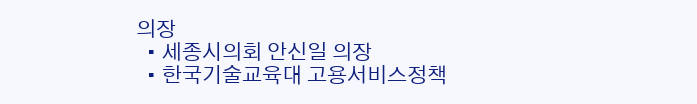의장
  • 세종시의회 안신일 의장
  • 한국기술교육대 고용서비스정책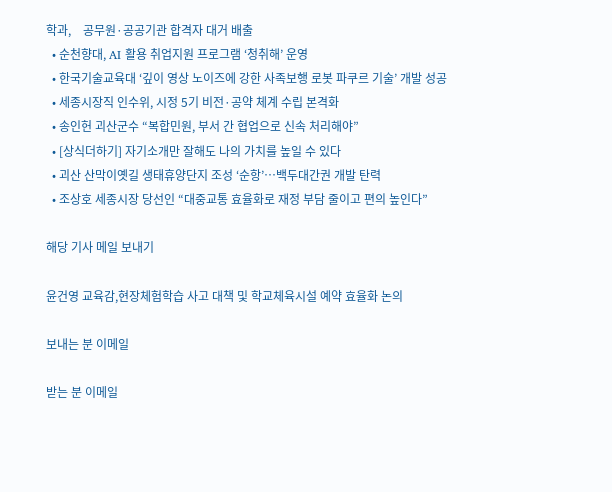학과,    공무원·공공기관 합격자 대거 배출
  • 순천향대, AI 활용 취업지원 프로그램 ‘청취해’ 운영
  • 한국기술교육대 ‘깊이 영상 노이즈에 강한 사족보행 로봇 파쿠르 기술’ 개발 성공
  • 세종시장직 인수위, 시정 5기 비전·공약 체계 수립 본격화
  • 송인헌 괴산군수 “복합민원, 부서 간 협업으로 신속 처리해야”
  • [상식더하기] 자기소개만 잘해도 나의 가치를 높일 수 있다
  • 괴산 산막이옛길 생태휴양단지 조성 ‘순항’…백두대간권 개발 탄력
  • 조상호 세종시장 당선인 “대중교통 효율화로 재정 부담 줄이고 편의 높인다”

해당 기사 메일 보내기

윤건영 교육감,현장체험학습 사고 대책 및 학교체육시설 예약 효율화 논의

보내는 분 이메일

받는 분 이메일